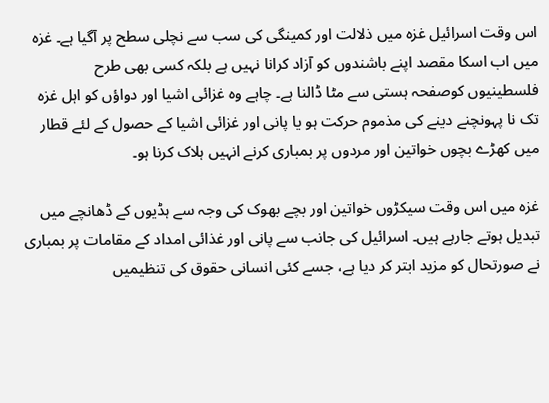اس وقت اسرائیل غزہ میں ذلالت اور کمینگی کی سب سے نچلی سطح پر آگیا ہے۔ غزہ میں اب اسکا مقصد اپنے باشندوں کو آزاد کرانا نہیں ہے بلکہ کسی بھی طرح فلسطینیوں کوصفحہ ہستی سے مٹا ڈالنا ہے۔ چاہے وہ غزائی اشیا اور دواؤں کو اہل غزہ تک نا پہونچنے دینے کی مذموم حرکت ہو یا پانی اور غزائی اشیا کے حصول کے لئے قطار میں کھڑے بچوں خواتین اور مردوں پر بمباری کرنے انہیں ہلاک کرنا ہو۔

غزہ میں اس وقت سیکڑوں خواتین اور بچے بھوک کی وجہ سے ہڈیوں کے ڈھانچے میں تبدیل ہوتے جارہے ہیں۔ اسرائیل کی جانب سے پانی اور غذائی امداد کے مقامات پر بمباری نے صورتحال کو مزید ابتر کر دیا ہے، جسے کئی انسانی حقوق کی تنظیمیں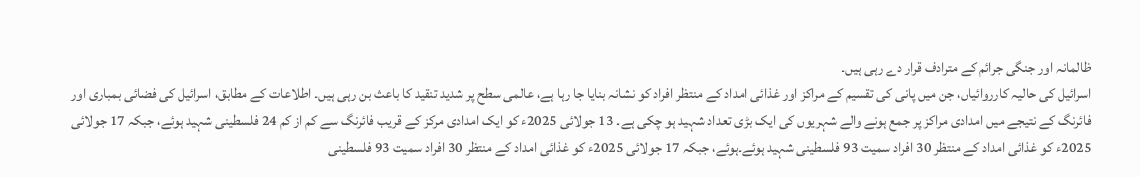ظالمانہ اور جنگی جرائم کے مترادف قرار دے رہی ہیں۔
اسرائیل کی حالیہ کارروائیاں، جن میں پانی کی تقسیم کے مراکز اور غذائی امداد کے منتظر افراد کو نشانہ بنایا جا رہا ہے، عالمی سطح پر شدید تنقید کا باعث بن رہی ہیں۔ اطلاعات کے مطابق، اسرائیل کی فضائی بمباری اور فائرنگ کے نتیجے میں امدادی مراکز پر جمع ہونے والے شہریوں کی ایک بڑی تعداد شہید ہو چکی ہے۔ 13 جولائی 2025ء کو ایک امدادی مرکز کے قریب فائرنگ سے کم از کم 24 فلسطینی شہید ہوئے، جبکہ 17 جولائی 2025ء کو غذائی امداد کے منتظر 30 افراد سمیت 93 فلسطینی شہید ہوئے۔ہوئے، جبکہ 17 جولائی 2025ء کو غذائی امداد کے منتظر 30 افراد سمیت 93 فلسطینی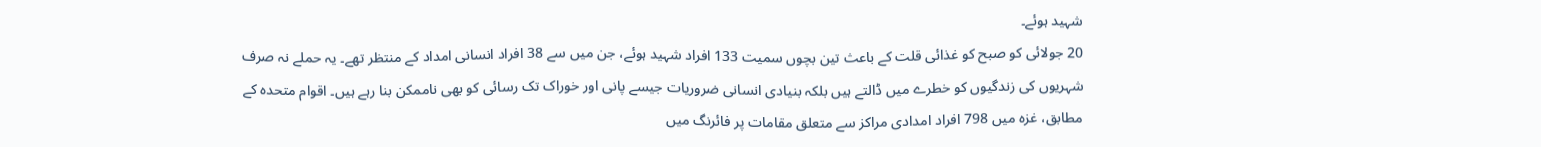شہید ہوئے۔
20 جولائی کو صبح کو غذائی قلت کے باعث تین بچوں سمیت 133 افراد شہید ہوئے، جن میں سے 38 افراد انسانی امداد کے منتظر تھے۔ یہ حملے نہ صرف شہریوں کی زندگیوں کو خطرے میں ڈالتے ہیں بلکہ بنیادی انسانی ضروریات جیسے پانی اور خوراک تک رسائی کو بھی ناممکن بنا رہے ہیں۔ اقوام متحدہ کے مطابق، غزہ میں 798 افراد امدادی مراکز سے متعلق مقامات پر فائرنگ میں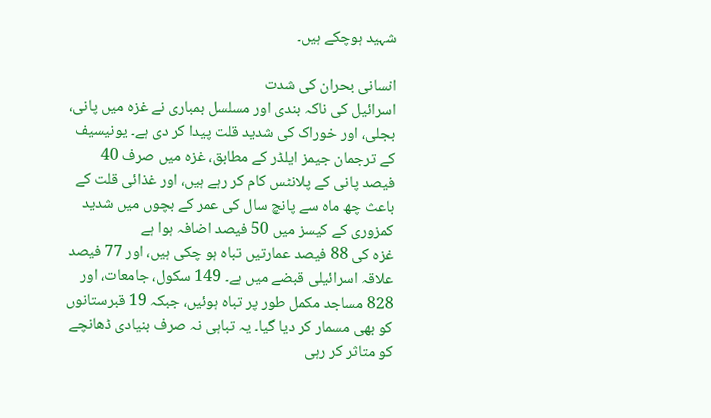شہید ہوچکے ہیں۔

انسانی بحران کی شدت
اسرائیل کی ناکہ بندی اور مسلسل بمباری نے غزہ میں پانی، بجلی، اور خوراک کی شدید قلت پیدا کر دی ہے۔ یونیسیف کے ترجمان جیمز ایلڈر کے مطابق، غزہ میں صرف 40 فیصد پانی کے پلانٹس کام کر رہے ہیں، اور غذائی قلت کے باعث چھ ماہ سے پانچ سال کی عمر کے بچوں میں شدید کمزوری کے کیسز میں 50 فیصد اضافہ ہوا ہے
غزہ کی 88 فیصد عمارتیں تباہ ہو چکی ہیں، اور 77 فیصد علاقہ اسرائیلی قبضے میں ہے۔ 149 سکول، جامعات، اور 828 مساجد مکمل طور پر تباہ ہوئیں، جبکہ 19 قبرستانوں کو بھی مسمار کر دیا گیا۔ یہ تباہی نہ صرف بنیادی ڈھانچے کو متاثر کر رہی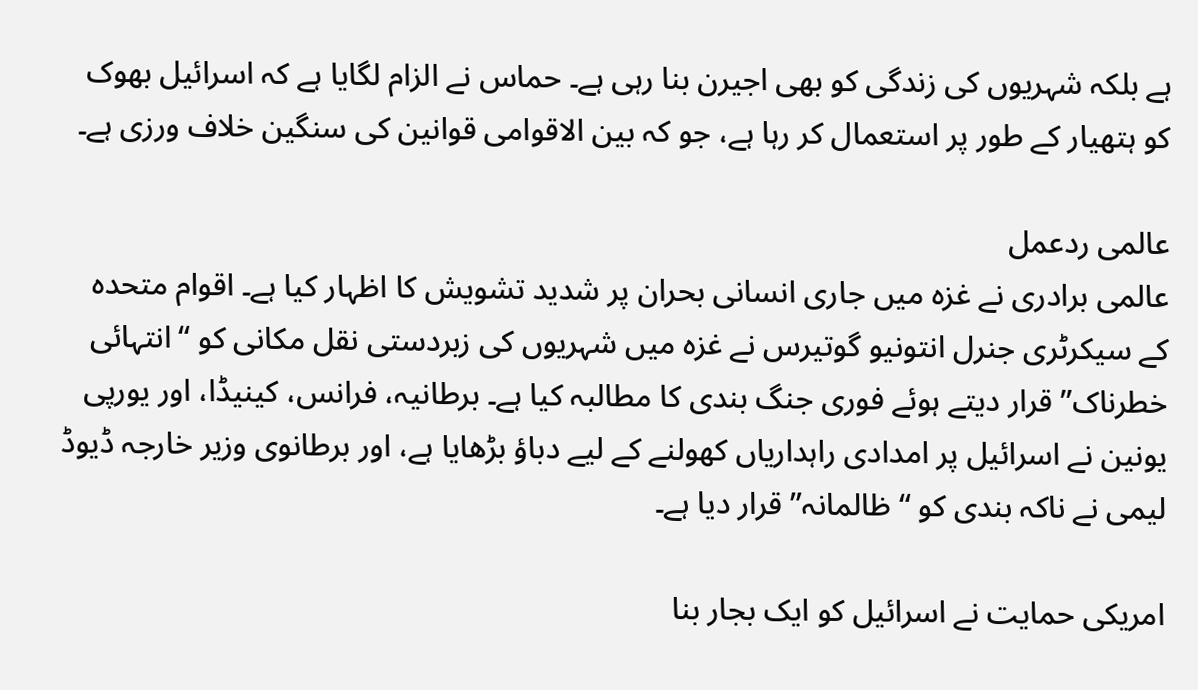ہے بلکہ شہریوں کی زندگی کو بھی اجیرن بنا رہی ہے۔ حماس نے الزام لگایا ہے کہ اسرائیل بھوک کو ہتھیار کے طور پر استعمال کر رہا ہے، جو کہ بین الاقوامی قوانین کی سنگین خلاف ورزی ہے۔

عالمی ردعمل
عالمی برادری نے غزہ میں جاری انسانی بحران پر شدید تشویش کا اظہار کیا ہے۔ اقوام متحدہ کے سیکرٹری جنرل انتونیو گوتیرس نے غزہ میں شہریوں کی زبردستی نقل مکانی کو “انتہائی خطرناک” قرار دیتے ہوئے فوری جنگ بندی کا مطالبہ کیا ہے۔ برطانیہ، فرانس، کینیڈا، اور یورپی یونین نے اسرائیل پر امدادی راہداریاں کھولنے کے لیے دباؤ بڑھایا ہے، اور برطانوی وزیر خارجہ ڈیوڈ لیمی نے ناکہ بندی کو “ظالمانہ” قرار دیا ہے۔

امریکی حمایت نے اسرائیل کو ایک بجار بنا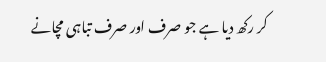کر رکھ دیا ہے جو صرف اور صرف تباہی مچانے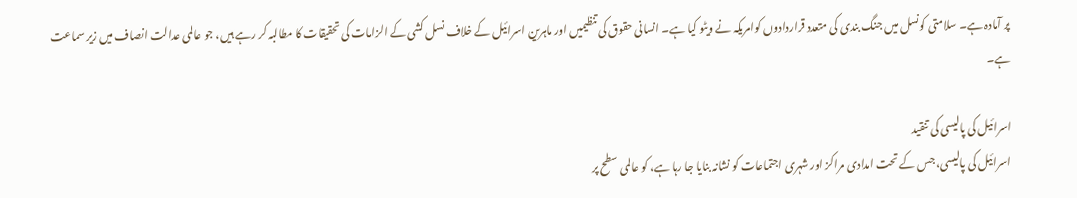پر آمادہ ہے۔ سلامتی کونسل میں جنگ بندی کی متعدد قراردادوں کوامریکہ نے ویٹو کیا ہے۔ انسانی حقوق کی تنظیمیں اور ماہرین اسرائیل کے خلاف نسل کشی کے الزامات کی تحقیقات کا مطالبہ کر رہے ہیں، جو عالمی عدالت انصاف میں زیر سماعت ہے۔

اسرائیل کی پالیسی کی تنقید
اسرائیل کی پالیسی، جس کے تحت امدادی مراکز اور شہری اجتماعات کو نشانہ بنایا جا رہا ہے، کو عالمی سطح پر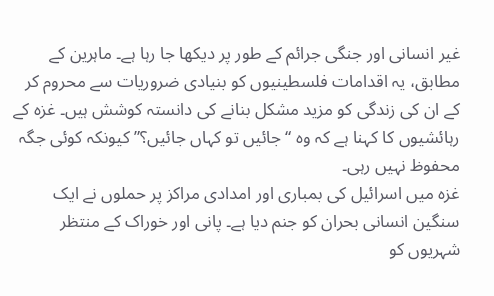غیر انسانی اور جنگی جرائم کے طور پر دیکھا جا رہا ہے۔ ماہرین کے مطابق، یہ اقدامات فلسطینیوں کو بنیادی ضروریات سے محروم کر کے ان کی زندگی کو مزید مشکل بنانے کی دانستہ کوشش ہیں۔ غزہ کے رہائشیوں کا کہنا ہے کہ وہ “جائیں تو کہاں جائیں؟” کیونکہ کوئی جگہ محفوظ نہیں رہی۔
غزہ میں اسرائیل کی بمباری اور امدادی مراکز پر حملوں نے ایک سنگین انسانی بحران کو جنم دیا ہے۔ پانی اور خوراک کے منتظر شہریوں کو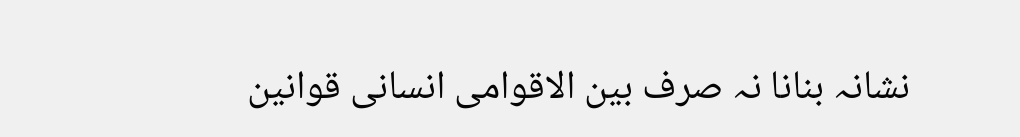نشانہ بنانا نہ صرف بین الاقوامی انسانی قوانین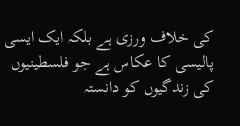کی خلاف ورزی ہے بلکہ ایک ایسی پالیسی کا عکاس ہے جو فلسطینیوں کی زندگیوں کو دانستہ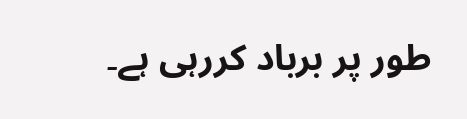طور پر برباد کررہی ہے۔